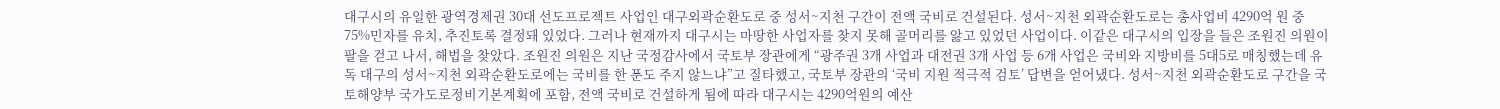대구시의 유일한 광역경제권 30대 선도프로젝트 사업인 대구외곽순환도로 중 성서~지천 구간이 전액 국비로 건설된다. 성서~지천 외곽순환도로는 총사업비 4290억 원 중 75%민자를 유치, 추진토록 결정돼 있었다. 그러나 현재까지 대구시는 마땅한 사업자를 찾지 못해 골머리를 앓고 있었던 사업이다. 이같은 대구시의 입장을 들은 조원진 의원이 팔을 걷고 나서, 해법을 찾았다. 조원진 의원은 지난 국정감사에서 국토부 장관에게 “광주권 3개 사업과 대전권 3개 사업 등 6개 사업은 국비와 지방비를 5대5로 매칭했는데 유독 대구의 성서~지천 외곽순환도로에는 국비를 한 푼도 주지 않느냐”고 질타했고, 국토부 장관의 ‘국비 지원 적극적 검토’ 답변을 얻어냈다. 성서~지천 외곽순환도로 구간을 국토해양부 국가도로정비기본계획에 포함, 전액 국비로 건설하게 됨에 따라 대구시는 4290억원의 예산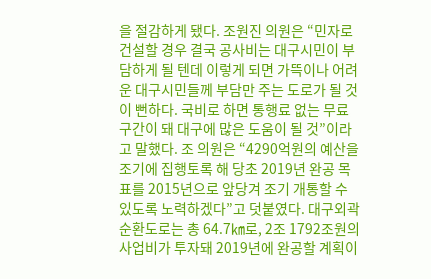을 절감하게 됐다. 조원진 의원은 “민자로 건설할 경우 결국 공사비는 대구시민이 부담하게 될 텐데 이렇게 되면 가뜩이나 어려운 대구시민들께 부담만 주는 도로가 될 것이 뻔하다. 국비로 하면 통행료 없는 무료구간이 돼 대구에 많은 도움이 될 것”이라고 말했다. 조 의원은 “4290억원의 예산을 조기에 집행토록 해 당초 2019년 완공 목표를 2015년으로 앞당겨 조기 개통할 수 있도록 노력하겠다”고 덧붙였다. 대구외곽 순환도로는 총 64.7㎞로, 2조 1792조원의 사업비가 투자돼 2019년에 완공할 계획이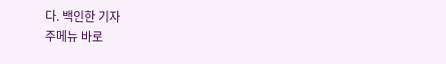다. 백인한 기자
주메뉴 바로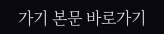가기 본문 바로가기